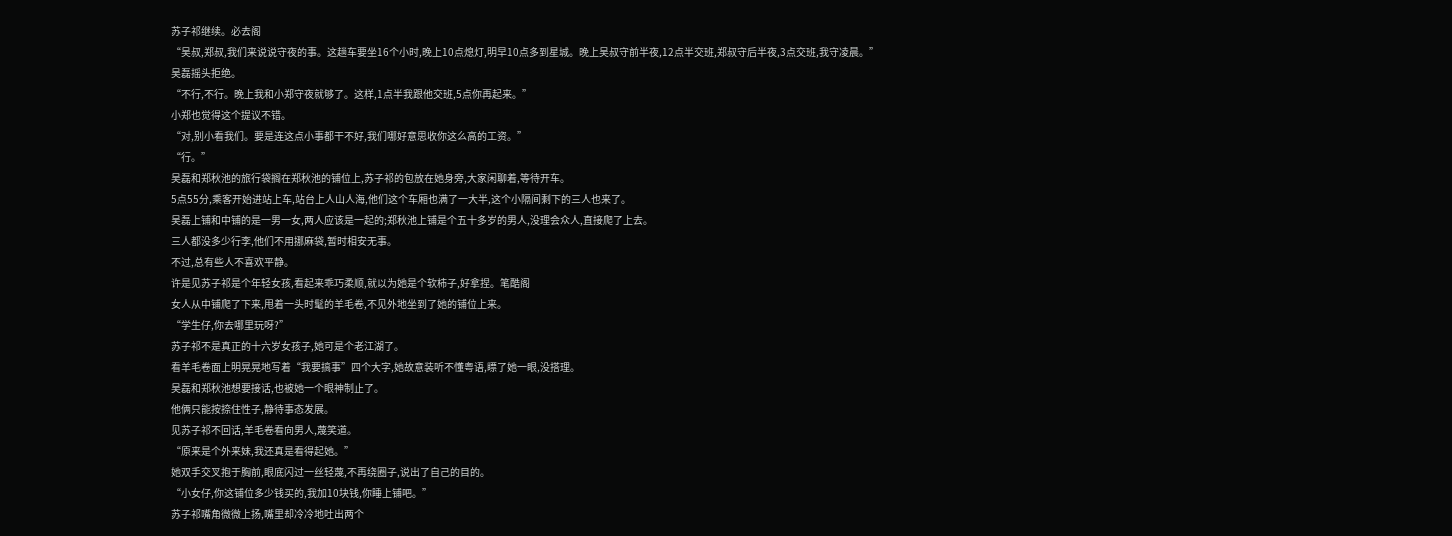苏子祁继续。必去阁
“吴叔,郑叔,我们来说说守夜的事。这趟车要坐16个小时,晚上10点熄灯,明早10点多到星城。晚上吴叔守前半夜,12点半交班,郑叔守后半夜,3点交班,我守凌晨。”
吴磊摇头拒绝。
“不行,不行。晚上我和小郑守夜就够了。这样,1点半我跟他交班,5点你再起来。”
小郑也觉得这个提议不错。
“对,别小看我们。要是连这点小事都干不好,我们哪好意思收你这么高的工资。”
“行。”
吴磊和郑秋池的旅行袋搁在郑秋池的铺位上,苏子祁的包放在她身旁,大家闲聊着,等待开车。
5点55分,乘客开始进站上车,站台上人山人海,他们这个车厢也满了一大半,这个小隔间剩下的三人也来了。
吴磊上铺和中铺的是一男一女,两人应该是一起的;郑秋池上铺是个五十多岁的男人,没理会众人,直接爬了上去。
三人都没多少行李,他们不用挪麻袋,暂时相安无事。
不过,总有些人不喜欢平静。
许是见苏子祁是个年轻女孩,看起来乖巧柔顺,就以为她是个软柿子,好拿捏。笔酷阁
女人从中铺爬了下来,甩着一头时髦的羊毛卷,不见外地坐到了她的铺位上来。
“学生仔,你去哪里玩呀?”
苏子祁不是真正的十六岁女孩子,她可是个老江湖了。
看羊毛卷面上明晃晃地写着“我要搞事”四个大字,她故意装听不懂粤语,瞟了她一眼,没搭理。
吴磊和郑秋池想要接话,也被她一个眼神制止了。
他俩只能按捺住性子,静待事态发展。
见苏子祁不回话,羊毛卷看向男人,蔑笑道。
“原来是个外来妹,我还真是看得起她。”
她双手交叉抱于胸前,眼底闪过一丝轻蔑,不再绕圈子,说出了自己的目的。
“小女仔,你这铺位多少钱买的,我加10块钱,你睡上铺吧。”
苏子祁嘴角微微上扬,嘴里却冷冷地吐出两个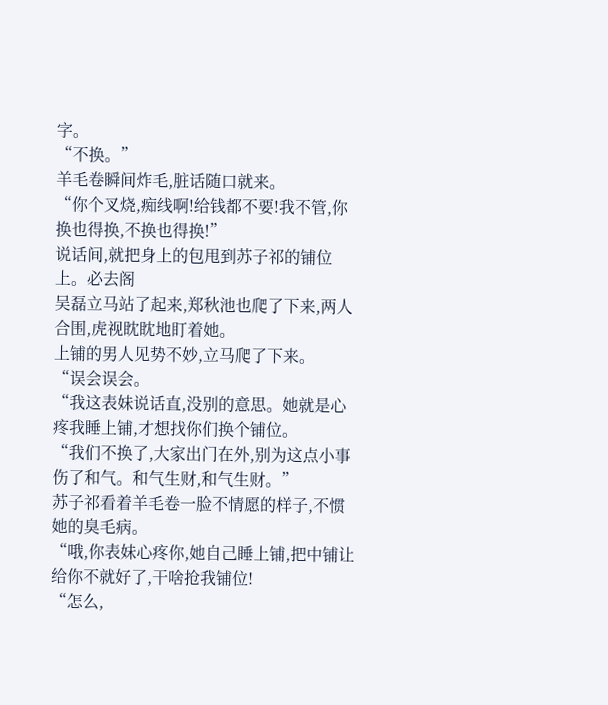字。
“不换。”
羊毛卷瞬间炸毛,脏话随口就来。
“你个叉烧,痴线啊!给钱都不要!我不管,你换也得换,不换也得换!”
说话间,就把身上的包甩到苏子祁的铺位上。必去阁
吴磊立马站了起来,郑秋池也爬了下来,两人合围,虎视眈眈地盯着她。
上铺的男人见势不妙,立马爬了下来。
“误会误会。
“我这表妹说话直,没别的意思。她就是心疼我睡上铺,才想找你们换个铺位。
“我们不换了,大家出门在外,别为这点小事伤了和气。和气生财,和气生财。”
苏子祁看着羊毛卷一脸不情愿的样子,不惯她的臭毛病。
“哦,你表妹心疼你,她自己睡上铺,把中铺让给你不就好了,干啥抢我铺位!
“怎么,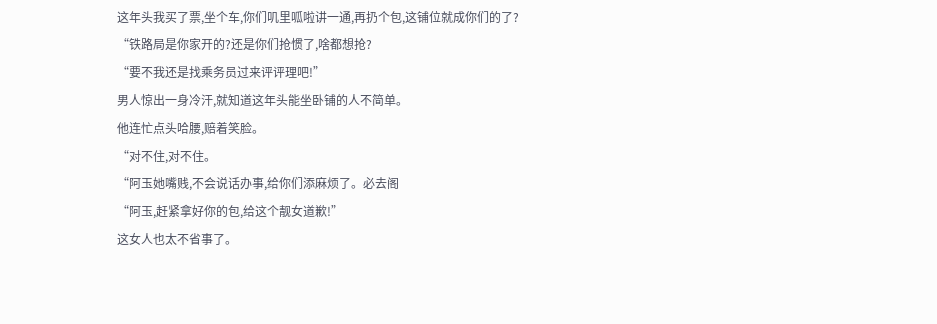这年头我买了票,坐个车,你们叽里呱啦讲一通,再扔个包,这铺位就成你们的了?
“铁路局是你家开的?还是你们抢惯了,啥都想抢?
“要不我还是找乘务员过来评评理吧!”
男人惊出一身冷汗,就知道这年头能坐卧铺的人不简单。
他连忙点头哈腰,赔着笑脸。
“对不住,对不住。
“阿玉她嘴贱,不会说话办事,给你们添麻烦了。必去阁
“阿玉,赶紧拿好你的包,给这个靓女道歉!”
这女人也太不省事了。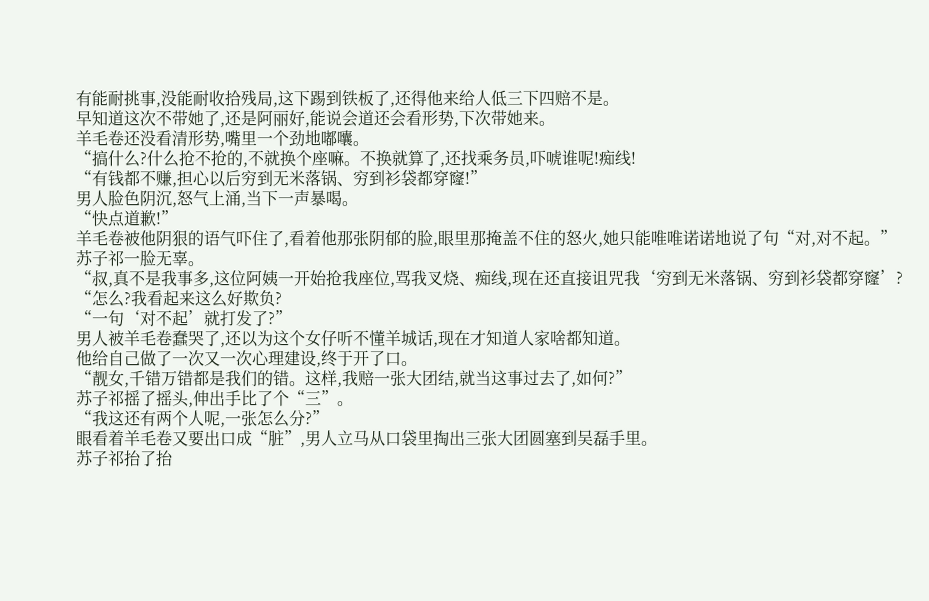有能耐挑事,没能耐收拾残局,这下踢到铁板了,还得他来给人低三下四赔不是。
早知道这次不带她了,还是阿丽好,能说会道还会看形势,下次带她来。
羊毛卷还没看清形势,嘴里一个劲地嘟囔。
“搞什么?什么抢不抢的,不就换个座嘛。不换就算了,还找乘务员,吓唬谁呢!痴线!
“有钱都不赚,担心以后穷到无米落锅、穷到衫袋都穿窿!”
男人脸色阴沉,怒气上涌,当下一声暴喝。
“快点道歉!”
羊毛卷被他阴狠的语气吓住了,看着他那张阴郁的脸,眼里那掩盖不住的怒火,她只能唯唯诺诺地说了句“对,对不起。”
苏子祁一脸无辜。
“叔,真不是我事多,这位阿姨一开始抢我座位,骂我叉烧、痴线,现在还直接诅咒我‘穷到无米落锅、穷到衫袋都穿窿’?
“怎么?我看起来这么好欺负?
“一句‘对不起’就打发了?”
男人被羊毛卷蠢哭了,还以为这个女仔听不懂羊城话,现在才知道人家啥都知道。
他给自己做了一次又一次心理建设,终于开了口。
“靓女,千错万错都是我们的错。这样,我赔一张大团结,就当这事过去了,如何?”
苏子祁摇了摇头,伸出手比了个“三”。
“我这还有两个人呢,一张怎么分?”
眼看着羊毛卷又要出口成“脏”,男人立马从口袋里掏出三张大团圆塞到吴磊手里。
苏子祁抬了抬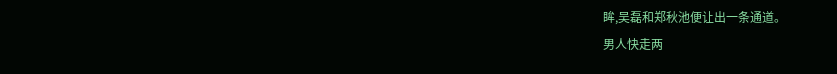眸,吴磊和郑秋池便让出一条通道。
男人快走两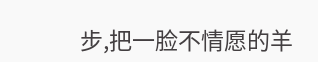步,把一脸不情愿的羊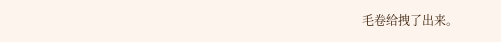毛卷给拽了出来。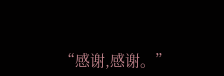“感谢,感谢。”